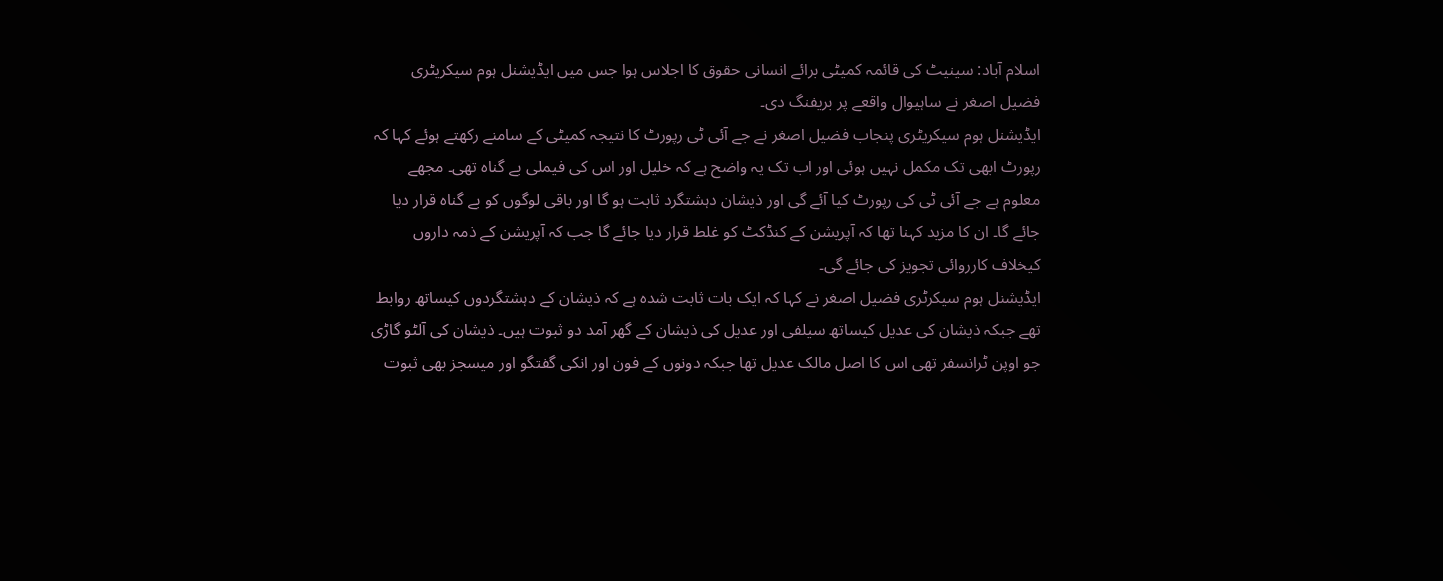اسلام آباد: سینیٹ کی قائمہ کمیٹی برائے انسانی حقوق کا اجلاس ہوا جس میں ایڈیشنل ہوم سیکریٹری فضیل اصغر نے ساہیوال واقعے پر بریفنگ دی۔
ایڈیشنل ہوم سیکریٹری پنجاب فضیل اصغر نے جے آئی ٹی رپورٹ کا نتیجہ کمیٹی کے سامنے رکھتے ہوئے کہا کہ رپورٹ ابھی تک مکمل نہیں ہوئی اور اب تک یہ واضح ہے کہ خلیل اور اس کی فیملی بے گناہ تھی۔ مجھے معلوم ہے جے آئی ٹی کی رپورٹ کیا آئے گی اور ذیشان دہشتگرد ثابت ہو گا اور باقی لوگوں کو بے گناہ قرار دیا جائے گا۔ ان کا مزید کہنا تھا کہ آپریشن کے کنڈکٹ کو غلط قرار دیا جائے گا جب کہ آپریشن کے ذمہ داروں کیخلاف کارروائی تجویز کی جائے گی۔
ایڈیشنل ہوم سیکرٹری فضیل اصغر نے کہا کہ ایک بات ثابت شدہ ہے کہ ذیشان کے دہشتگردوں کیساتھ روابط تھے جبکہ ذیشان کی عدیل کیساتھ سیلفی اور عدیل کی ذیشان کے گھر آمد دو ثبوت ہیں۔ ذیشان کی آلٹو گاڑی جو اوپن ٹرانسفر تھی اس کا اصل مالک عدیل تھا جبکہ دونوں کے فون اور انکی گفتگو اور میسجز بھی ثبوت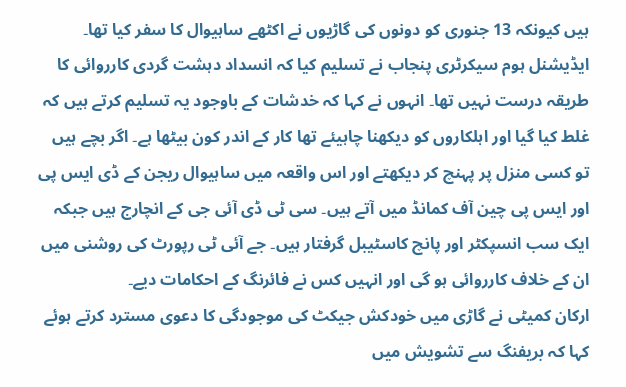ہیں کیونکہ 13 جنوری کو دونوں کی گاڑیوں نے اکٹھے ساہیوال کا سفر کیا تھا۔
ایڈیشنل ہوم سیکرٹری پنجاب نے تسلیم کیا کہ انسداد دہشت گردی کارروائی کا طریقہ درست نہیں تھا۔ انہوں نے کہا کہ خدشات کے باوجود یہ تسلیم کرتے ہیں کہ غلط کیا گیا اور اہلکاروں کو دیکھنا چاہیئے تھا کار کے اندر کون بیٹھا ہے۔ اگر بچے ہیں تو کسی منزل پر پہنچ کر دیکھتے اور اس واقعہ میں ساہیوال ریجن کے ڈی ایس پی اور ایس پی چین آف کمانڈ میں آتے ہیں۔ سی ٹی ڈی آئی جی کے انچارج ہیں جبکہ ایک سب انسپکٹر اور پانچ کاسٹیبل گرفتار ہیں۔ جے آئی ٹی رپورٹ کی روشنی میں ان کے خلاف کارروائی ہو گی اور انہیں کس نے فائرنگ کے احکامات دیے۔
ارکان کمیٹی نے گاڑی میں خودکش جیکٹ کی موجودگی کا دعوی مسترد کرتے ہوئے کہا کہ بریفنگ سے تشویش میں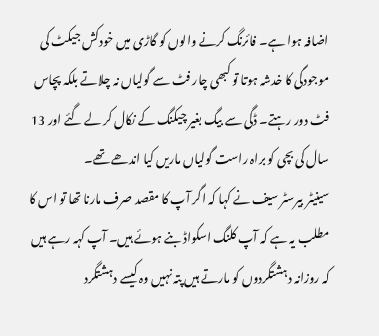اضافہ ہوا ہے۔ فائرنگ کرنے والوں کو گاڑی میں خودکش جیکٹ کی موجودگی کا خدشہ ہوتا تو کبھی چار فٹ سے گولیاں نہ چلاتے بلکہ پچاس فٹ دور رہتے۔ ڈگی سے بیگ بغیر چیکنگ کے نکال کر لے گئے اور 13 سال کی بچی کو براہ راست گولیاں ماریں کیا اندھے تھے۔
سینیٹر بیرسٹر سیف نے کہا کہ اگر آپ کا مقصد صرف مارنا تھا تو اس کا مطلب یہ ہے کہ آپ کلنگ اسکواڈ بنے ہوئے ہیں۔ آپ کہہ رہے ہیں کہ روزانہ دہشتگردوں کو مارتے ہیں پتہ نہیں وہ کیسے دہشتگرد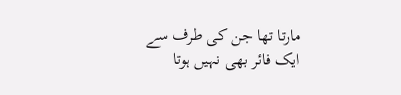مارتا تھا جن کی طرف سے ایک فائر بھی نہیں ہوتا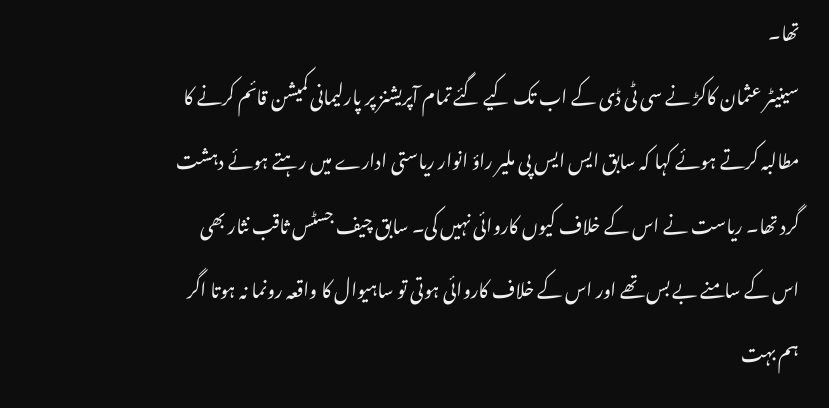تھا۔
سینیٹر عثمان کاکڑ نے سی ٹی ڈی کے اب تک کیے گئے تمام آپریشنز پر پارلیمانی کمیشن قائم کرنے کا مطالبہ کرتے ہوئے کہا کہ سابق ایس ایس پی ملیر راؤ انوار ریاستی ادارے میں رہتے ہوئے دہشت گرد تھا۔ ریاست نے اس کے خلاف کیوں کاروائی نہیں کی۔ سابق چیف جسٹس ثاقب نثار بھی اس کے سامنے بے بس تھے اور اس کے خلاف کاروائی ہوتی تو ساہیوال کا واقعہ رونما نہ ہوتا اگر ہم بہت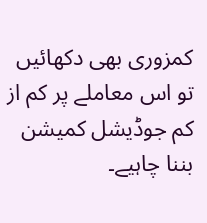کمزوری بھی دکھائیں تو اس معاملے پر کم از کم جوڈیشل کمیشن بننا چاہیے۔